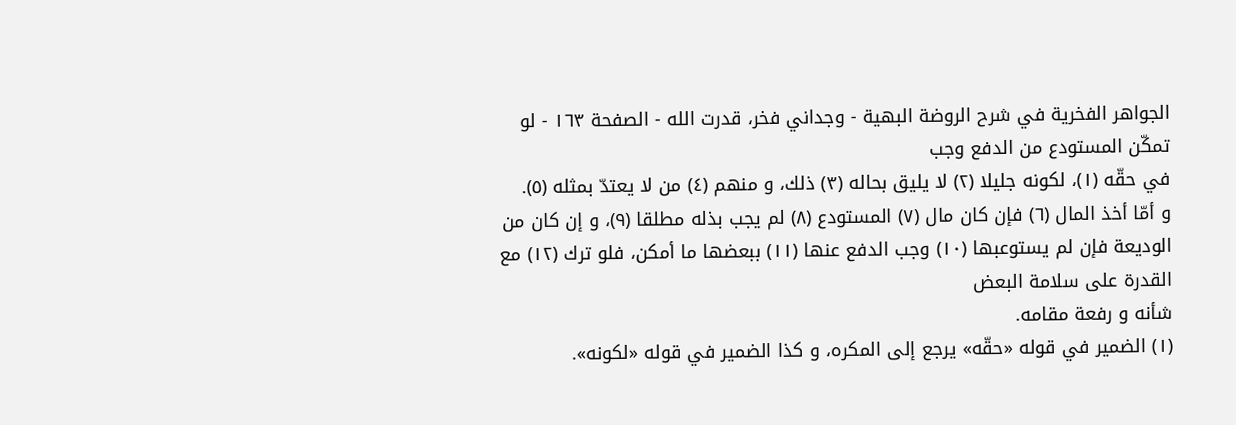الجواهر الفخرية في شرح الروضة البهية - وجداني فخر، قدرت الله - الصفحة ١٦٣ - لو تمكّن المستودع من الدفع وجب
في حقّه (١)، لكونه جليلا (٢) لا يليق بحاله (٣) ذلك، و منهم (٤) من لا يعتدّ بمثله (٥).
و أمّا أخذ المال (٦) فإن كان مال (٧) المستودع (٨) لم يجب بذله مطلقا (٩)، و إن كان من الوديعة فإن لم يستوعبها (١٠) وجب الدفع عنها (١١) ببعضها ما أمكن، فلو ترك (١٢) مع القدرة على سلامة البعض
شأنه و رفعة مقامه.
(١) الضمير في قوله «حقّه» يرجع إلى المكره، و كذا الضمير في قوله «لكونه».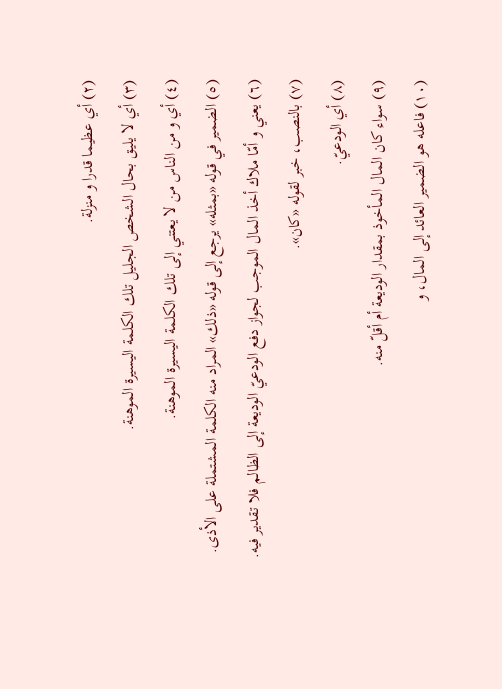(٢) أي عظيما قدرا و منزلة.
(٣) أي لا يليق بحال الشخص الجليل تلك الكلمة اليسيرة الموهنة.
(٤) أي و من الناس من لا يعتني إلى تلك الكلمة اليسيرة الموهنة.
(٥) الضمير في قوله «بمثله» يرجع إلى قوله «ذلك» المراد منه الكلمة المشتملة على الأذى.
(٦) يعني و أمّا ملاك أخذ المال الموجب لجواز دفع الودعيّ الوديعة إلى الظالم فلا تقدير فيه.
(٧) بالنصب، خبر لقوله «كان».
(٨) أي الودعيّ.
(٩) سواء كان المال المأخوذ بمقدار الوديعة أم أقلّ منه.
(١٠) فاعله هو الضمير العائد إلى المال، و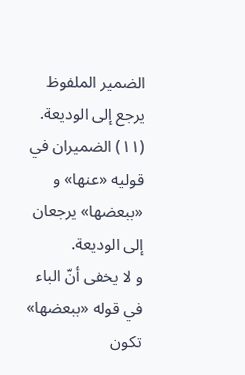الضمير الملفوظ يرجع إلى الوديعة.
(١١) الضميران في قوليه «عنها» و «ببعضها» يرجعان إلى الوديعة.
و لا يخفى أنّ الباء في قوله «ببعضها» تكون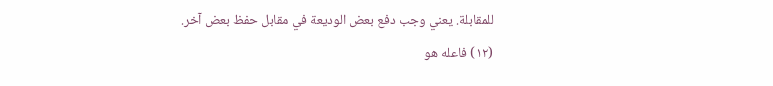للمقابلة. يعني وجب دفع بعض الوديعة في مقابل حفظ بعض آخر.
(١٢) فاعله هو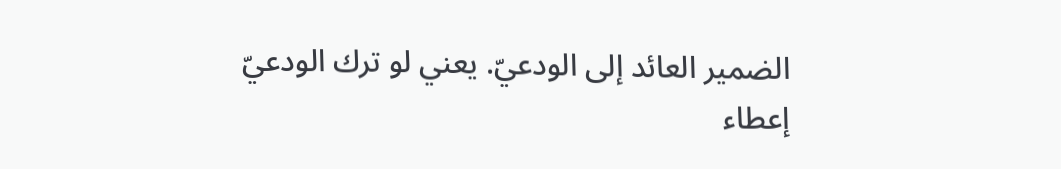الضمير العائد إلى الودعيّ. يعني لو ترك الودعيّ إعطاء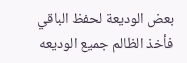بعض الوديعة لحفظ الباقي فأخذ الظالم جميع الوديعه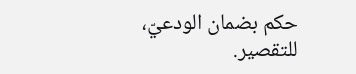حكم بضمان الودعيّ، للتقصير.